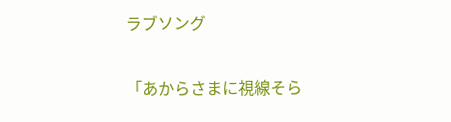ラブソング

「あからさまに視線そら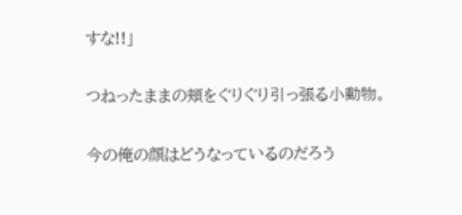すな!!」


つねったままの頬をぐりぐり引っ張る小動物。


今の俺の顔はどうなっているのだろう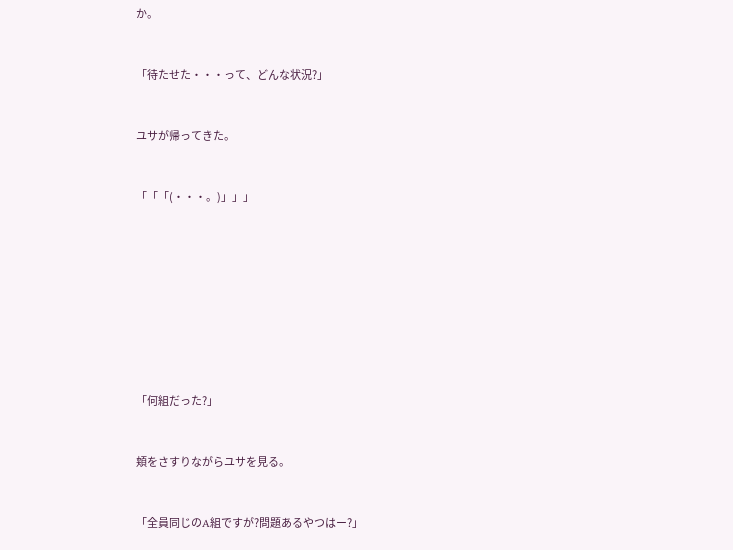か。


「待たせた・・・って、どんな状況?」


ユサが帰ってきた。


「「「(・・・。)」」」









「何組だった?」


頬をさすりながらユサを見る。


「全員同じのA組ですが?問題あるやつはー?」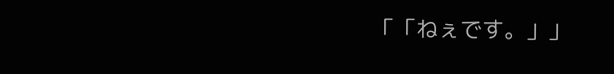「「ねぇです。」」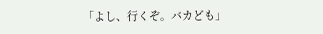「よし、行くぞ。バカども」